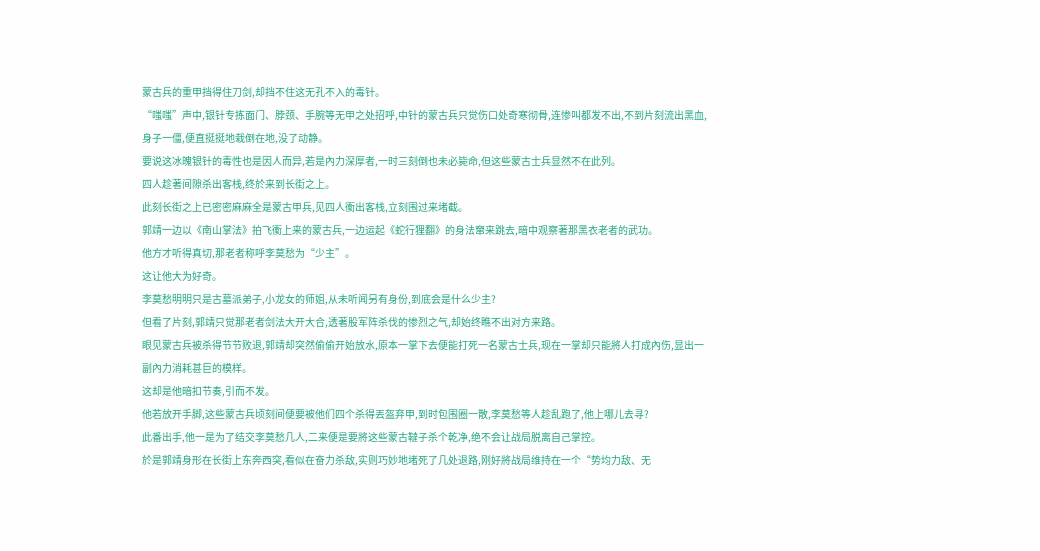蒙古兵的重甲挡得住刀剑,却挡不住这无孔不入的毒针。
“嗤嗤”声中,银针专拣面门、脖颈、手腕等无甲之处招呼,中针的蒙古兵只觉伤口处奇寒彻骨,连惨叫都发不出,不到片刻流出黑血,身子一僵,便直挺挺地栽倒在地,没了动静。
要说这冰魄银针的毒性也是因人而异,若是內力深厚者,一时三刻倒也未必毙命,但这些蒙古士兵显然不在此列。
四人趁著间隙杀出客栈,终於来到长街之上。
此刻长街之上已密密麻麻全是蒙古甲兵,见四人衝出客栈,立刻围过来堵截。
郭靖一边以《南山掌法》拍飞衝上来的蒙古兵,一边运起《蛇行狸翻》的身法窜来跳去,暗中观察著那黑衣老者的武功。
他方才听得真切,那老者称呼李莫愁为“少主”。
这让他大为好奇。
李莫愁明明只是古墓派弟子,小龙女的师姐,从未听闻另有身份,到底会是什么少主?
但看了片刻,郭靖只觉那老者剑法大开大合,透著股军阵杀伐的惨烈之气,却始终瞧不出对方来路。
眼见蒙古兵被杀得节节败退,郭靖却突然偷偷开始放水,原本一掌下去便能打死一名蒙古士兵,现在一掌却只能將人打成內伤,显出一副內力消耗甚巨的模样。
这却是他暗扣节奏,引而不发。
他若放开手脚,这些蒙古兵顷刻间便要被他们四个杀得丟盔弃甲,到时包围圈一散,李莫愁等人趁乱跑了,他上哪儿去寻?
此番出手,他一是为了结交李莫愁几人,二来便是要將这些蒙古韃子杀个乾净,绝不会让战局脱离自己掌控。
於是郭靖身形在长街上东奔西突,看似在奋力杀敌,实则巧妙地堵死了几处退路,刚好將战局维持在一个“势均力敌、无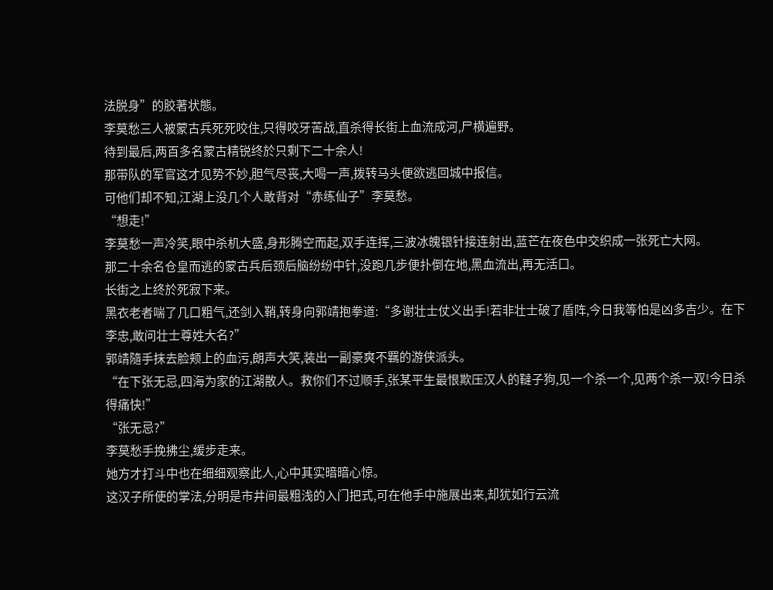法脱身”的胶著状態。
李莫愁三人被蒙古兵死死咬住,只得咬牙苦战,直杀得长街上血流成河,尸横遍野。
待到最后,两百多名蒙古精锐终於只剩下二十余人!
那带队的军官这才见势不妙,胆气尽丧,大喝一声,拨转马头便欲逃回城中报信。
可他们却不知,江湖上没几个人敢背对“赤练仙子”李莫愁。
“想走!”
李莫愁一声冷笑,眼中杀机大盛,身形腾空而起,双手连挥,三波冰魄银针接连射出,蓝芒在夜色中交织成一张死亡大网。
那二十余名仓皇而逃的蒙古兵后颈后脑纷纷中针,没跑几步便扑倒在地,黑血流出,再无活口。
长街之上终於死寂下来。
黑衣老者喘了几口粗气,还剑入鞘,转身向郭靖抱拳道:“多谢壮士仗义出手!若非壮士破了盾阵,今日我等怕是凶多吉少。在下李忠,敢问壮士尊姓大名?”
郭靖隨手抹去脸颊上的血污,朗声大笑,装出一副豪爽不羈的游侠派头。
“在下张无忌,四海为家的江湖散人。救你们不过顺手,张某平生最恨欺压汉人的韃子狗,见一个杀一个,见两个杀一双!今日杀得痛快!”
“张无忌?”
李莫愁手挽拂尘,缓步走来。
她方才打斗中也在细细观察此人,心中其实暗暗心惊。
这汉子所使的掌法,分明是市井间最粗浅的入门把式,可在他手中施展出来,却犹如行云流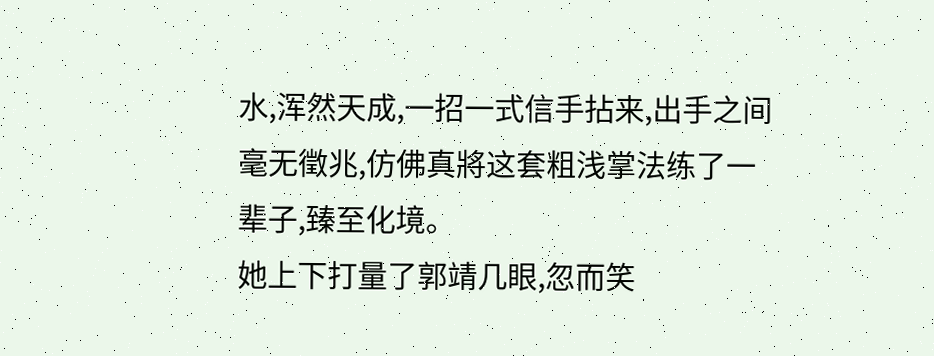水,浑然天成,一招一式信手拈来,出手之间毫无徵兆,仿佛真將这套粗浅掌法练了一辈子,臻至化境。
她上下打量了郭靖几眼,忽而笑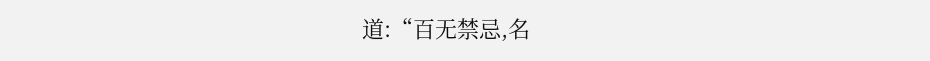道:“百无禁忌,名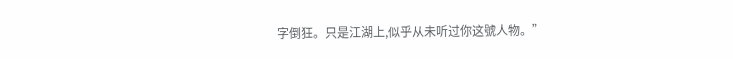字倒狂。只是江湖上,似乎从未听过你这號人物。”